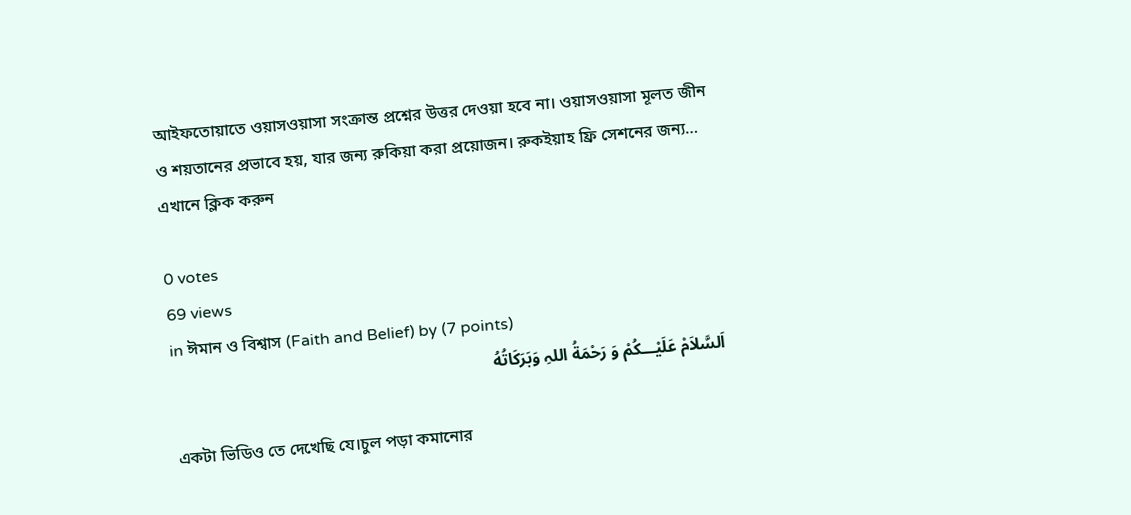আইফতোয়াতে ওয়াসওয়াসা সংক্রান্ত প্রশ্নের উত্তর দেওয়া হবে না। ওয়াসওয়াসা মূলত জীন ও শয়তানের প্রভাবে হয়, যার জন্য রুকিয়া করা প্রয়োজন। রুকইয়াহ ফ্রি সেশনের জন্য… এখানে ক্লিক করুন

0 votes
69 views
in ঈমান ও বিশ্বাস (Faith and Belief) by (7 points)
اَلسَّلاَمْ عَلَيْـــكُمْ وَ رَحْمَةُ اللہِ وَبَرَكَاتُهُ

একটা ভিডিও তে দেখেছি যে।চুল পড়া কমানোর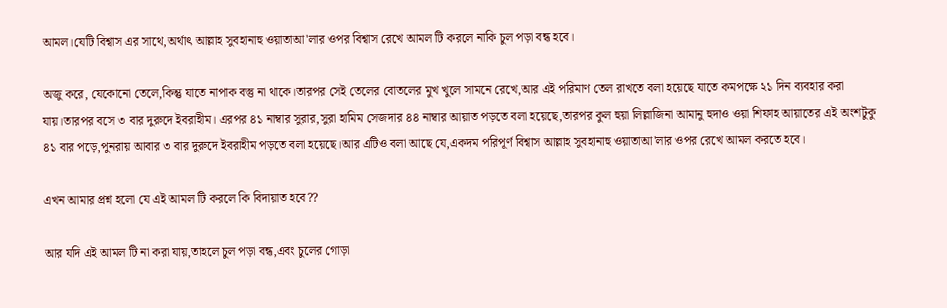আমল।যেটি বিশ্বাস এর সাথে,অর্থাৎ আল্লাহ সুবহানাহু ওয়াতাআ'লার ওপর বিশ্বাস রেখে আমল টি করলে নাকি চুল পড়া বন্ধ হবে।

অজু করে, যেকোনো তেলে,কিন্তু যাতে নাপাক বস্তু না থাকে।তারপর সেই তেলের বোতলের মুখ খুলে সামনে রেখে,আর এই পরিমাণ তেল রাখতে বলা হয়েছে যাতে কমপক্ষে ২১ দিন ব্যবহার করা যায়।তারপর বসে ৩ বার দুরুদে ইবরাহীম। এরপর ৪১ নাম্বার সুরার,সুরা হামিম সেজদার ৪৪ নাম্বার আয়াত পড়তে বলা হয়েছে,তারপর কুল হুয়া লিল্লাজিনা আমানু হুদাও ওয়া শিফাহ আয়াতের এই অংশটুকু ৪১ বার পড়ে,পুনরায় আবার ৩ বার দুরুদে ইবরাহীম পড়তে বলা হয়েছে।আর এটিও বলা আছে যে,একদম পরিপূর্ণ বিশ্বাস আল্লাহ সুবহানাহু ওয়াতাআ'লার ওপর রেখে আমল করতে হবে।

এখন আমার প্রশ্ন হলো যে এই আমল টি করলে কি বিদায়াত হবে??

আর যদি এই আমল টি না করা যায়,তাহলে চুল পড়া বন্ধ,এবং চুলের গোড়া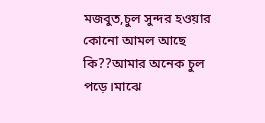মজবুত,চুল সুন্দর হওয়ার কোনো আমল আছে কি??আমার অনেক চুল পড়ে।মাঝে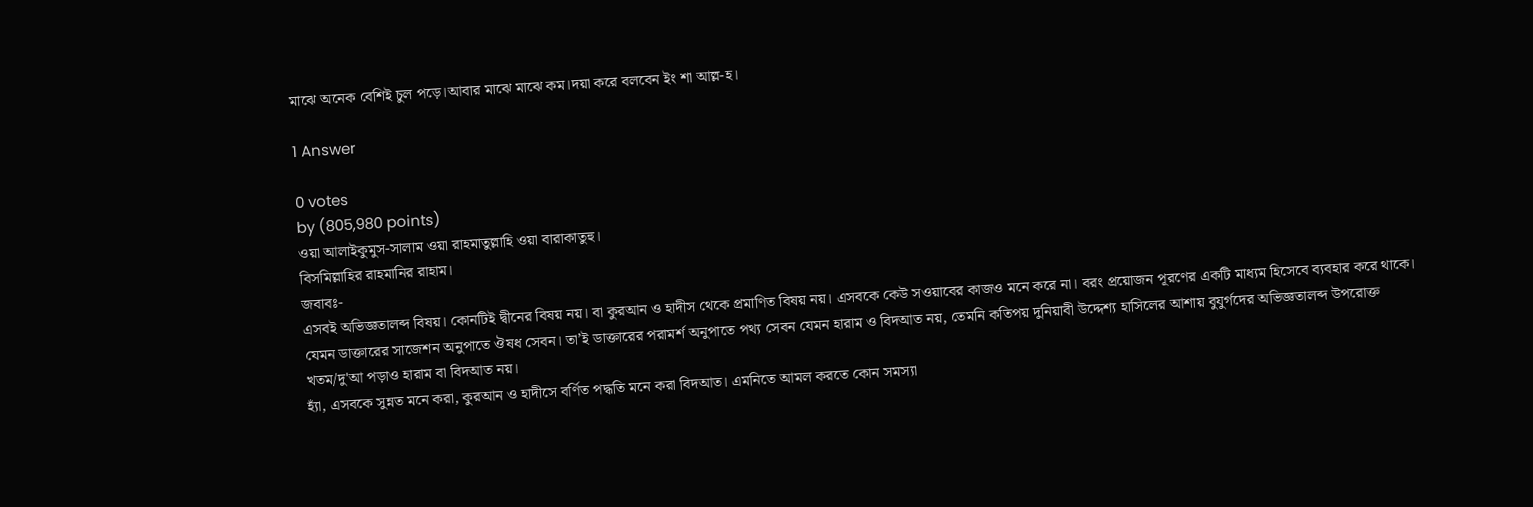মাঝে অনেক বেশিই চুল পড়ে।আবার মাঝে মাঝে কম।দয়া করে বলবেন ইং শা আল্ল-হ।

1 Answer

0 votes
by (805,980 points)
ওয়া আলাইকুমুস-সালাম ওয়া রাহমাতুল্লাহি ওয়া বারাকাতুহু।
বিসমিল্লাহির রাহমানির রাহাম।
জবাবঃ-
এসবই অভিজ্ঞতালব্দ বিষয়। কোনটিই দ্বীনের বিষয় নয়। বা কুরআন ও হাদীস থেকে প্রমাণিত বিষয় নয়। এসবকে কেউ সওয়াবের কাজও মনে করে না। বরং প্রয়োজন পূরণের একটি মাধ্যম হিসেবে ব্যবহার করে থাকে। যেমন ডাক্তারের সাজেশন অনুপাতে ঔষধ সেবন। তা’ই ডাক্তারের পরামর্শ অনুপাতে পথ্য সেবন যেমন হারাম ও বিদআত নয়, তেমনি কতিপয় দুনিয়াবী উদ্দেশ্য হাসিলের আশায় বুযুর্গদের অভিজ্ঞতালব্দ উপরোক্ত খতম/দু'আ পড়াও হারাম বা বিদআত নয়।
হ্যাঁ, এসবকে সুন্নত মনে করা, কুরআন ও হাদীসে বর্ণিত পদ্ধতি মনে করা বিদআত। এমনিতে আমল করতে কোন সমস্যা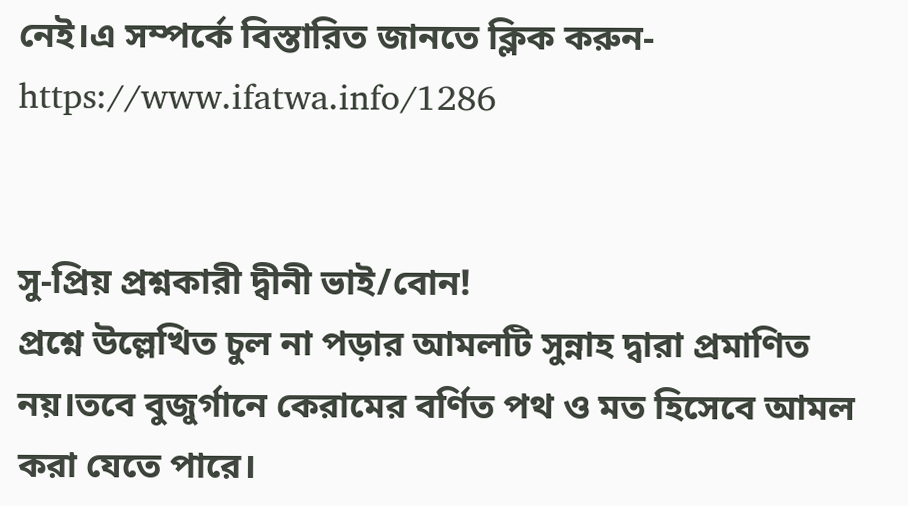নেই।এ সম্পর্কে বিস্তারিত জানতে ক্লিক করুন- https://www.ifatwa.info/1286


সু-প্রিয় প্রশ্নকারী দ্বীনী ভাই/বোন!
প্রশ্নে উল্লেখিত চুল না পড়ার আমলটি সুন্নাহ দ্বারা প্রমাণিত নয়।তবে বুজুর্গানে কেরামের বর্ণিত পথ ও মত হিসেবে আমল করা যেতে পারে।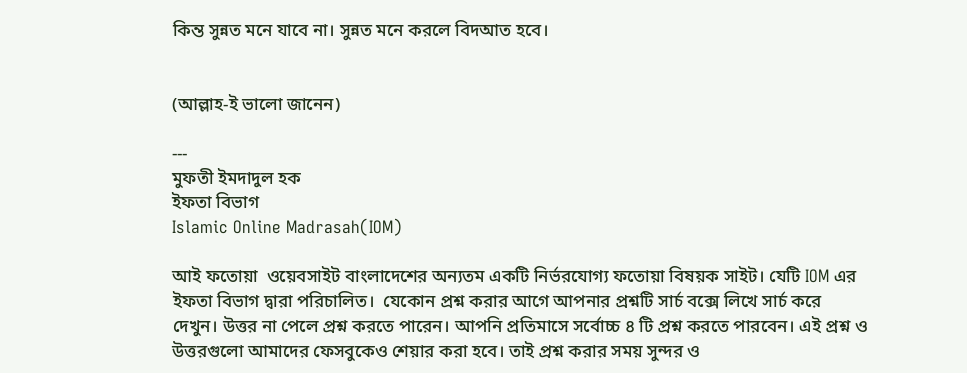কিন্ত সুন্নত মনে যাবে না। সুন্নত মনে করলে বিদআত হবে।


(আল্লাহ-ই ভালো জানেন)

---
মুফতী ইমদাদুল হক
ইফতা বিভাগ
Islamic Online Madrasah(IOM)

আই ফতোয়া  ওয়েবসাইট বাংলাদেশের অন্যতম একটি নির্ভরযোগ্য ফতোয়া বিষয়ক সাইট। যেটি IOM এর ইফতা বিভাগ দ্বারা পরিচালিত।  যেকোন প্রশ্ন করার আগে আপনার প্রশ্নটি সার্চ বক্সে লিখে সার্চ করে দেখুন। উত্তর না পেলে প্রশ্ন করতে পারেন। আপনি প্রতিমাসে সর্বোচ্চ ৪ টি প্রশ্ন করতে পারবেন। এই প্রশ্ন ও উত্তরগুলো আমাদের ফেসবুকেও শেয়ার করা হবে। তাই প্রশ্ন করার সময় সুন্দর ও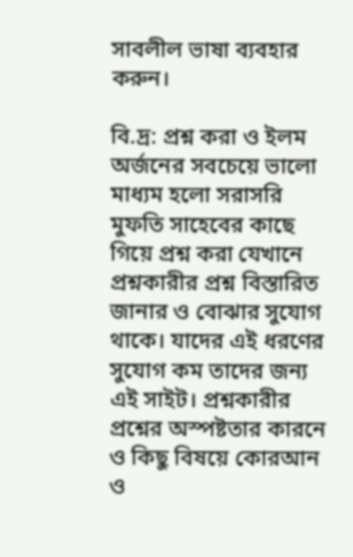সাবলীল ভাষা ব্যবহার করুন।

বি.দ্র: প্রশ্ন করা ও ইলম অর্জনের সবচেয়ে ভালো মাধ্যম হলো সরাসরি মুফতি সাহেবের কাছে গিয়ে প্রশ্ন করা যেখানে প্রশ্নকারীর প্রশ্ন বিস্তারিত জানার ও বোঝার সুযোগ থাকে। যাদের এই ধরণের সুযোগ কম তাদের জন্য এই সাইট। প্রশ্নকারীর প্রশ্নের অস্পষ্টতার কারনে ও কিছু বিষয়ে কোরআন ও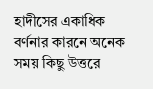হাদীসের একাধিক বর্ণনার কারনে অনেক সময় কিছু উত্তরে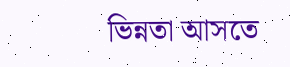ভিন্নতা আসতে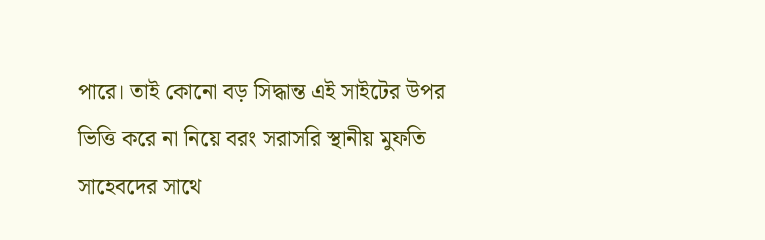পারে। তাই কোনো বড় সিদ্ধান্ত এই সাইটের উপর ভিত্তি করে না নিয়ে বরং সরাসরি স্থানীয় মুফতি সাহেবদের সাথে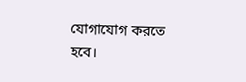যোগাযোগ করতে হবে।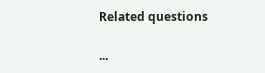Related questions

...